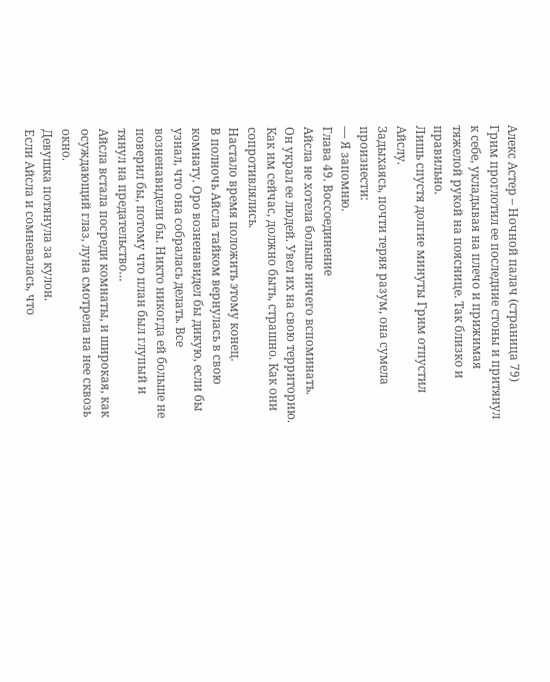Алекс Астер – Ночной палач (страница 79)
Грим проглотил ее последние стоны и притянул к себе, укладывая на плечо и прижимая тяжелой рукой на пояснице. Так близко и правильно.
Лишь спустя долгие минуты Грим отпустил Айслу.
Задыхаясь, почти теряя разум, она сумела произнести:
— Я запомню.
Глава 49. Воссоединение
Айсла не хотела больше ничего вспоминать.
Он украл ее людей. Увел их на свою территорию. Как им сейчас, должно быть, страшно. Как они сопротивлялись.
Настало время положить этому конец.
В полночь Айсла тайком вернулась в свою комнату. Оро возненавидел бы дикую, если бы узнал, что она собралась делать. Все возненавидели бы. Никто никогда ей больше не поверил бы, потому что план был глупый и тянул на предательство…
Айсла встала посреди комнаты, и широкая, как осуждающий глаз, луна смотрела на нее сквозь окно.
Девушка потянула за кулон.
Если Айсла и сомневалась, что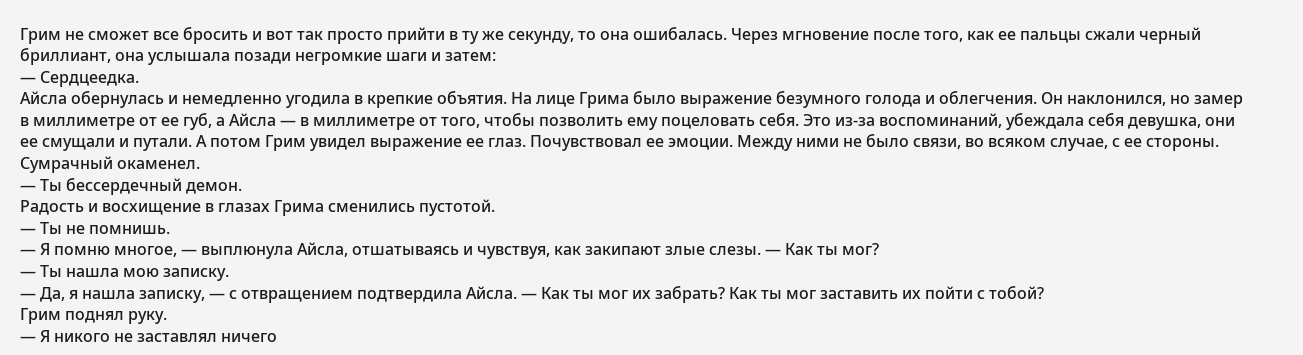Грим не сможет все бросить и вот так просто прийти в ту же секунду, то она ошибалась. Через мгновение после того, как ее пальцы сжали черный бриллиант, она услышала позади негромкие шаги и затем:
— Сердцеедка.
Айсла обернулась и немедленно угодила в крепкие объятия. На лице Грима было выражение безумного голода и облегчения. Он наклонился, но замер в миллиметре от ее губ, а Айсла — в миллиметре от того, чтобы позволить ему поцеловать себя. Это из-за воспоминаний, убеждала себя девушка, они ее смущали и путали. А потом Грим увидел выражение ее глаз. Почувствовал ее эмоции. Между ними не было связи, во всяком случае, с ее стороны.
Сумрачный окаменел.
— Ты бессердечный демон.
Радость и восхищение в глазах Грима сменились пустотой.
— Ты не помнишь.
— Я помню многое, — выплюнула Айсла, отшатываясь и чувствуя, как закипают злые слезы. — Как ты мог?
— Ты нашла мою записку.
— Да, я нашла записку, — с отвращением подтвердила Айсла. — Как ты мог их забрать? Как ты мог заставить их пойти с тобой?
Грим поднял руку.
— Я никого не заставлял ничего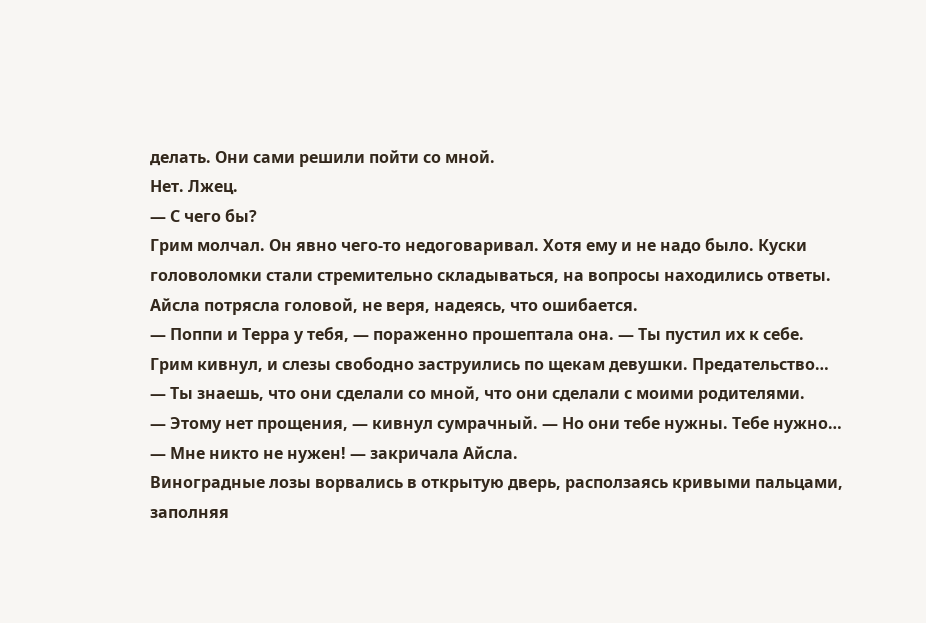делать. Они сами решили пойти со мной.
Нет. Лжец.
— С чего бы?
Грим молчал. Он явно чего-то недоговаривал. Хотя ему и не надо было. Куски головоломки стали стремительно складываться, на вопросы находились ответы.
Айсла потрясла головой, не веря, надеясь, что ошибается.
— Поппи и Терра у тебя, — пораженно прошептала она. — Ты пустил их к себе.
Грим кивнул, и слезы свободно заструились по щекам девушки. Предательство…
— Ты знаешь, что они сделали со мной, что они сделали с моими родителями.
— Этому нет прощения, — кивнул сумрачный. — Но они тебе нужны. Тебе нужно…
— Мне никто не нужен! — закричала Айсла.
Виноградные лозы ворвались в открытую дверь, расползаясь кривыми пальцами, заполняя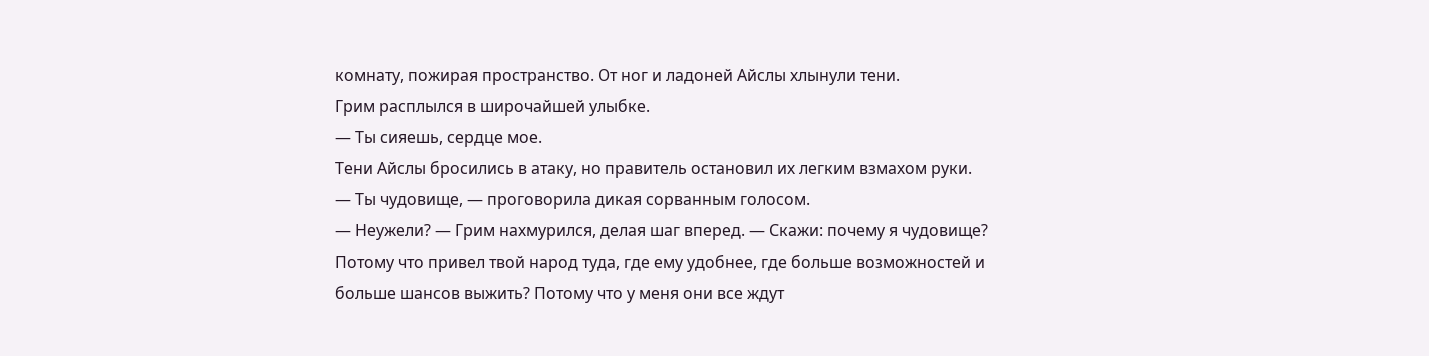комнату, пожирая пространство. От ног и ладоней Айслы хлынули тени.
Грим расплылся в широчайшей улыбке.
— Ты сияешь, сердце мое.
Тени Айслы бросились в атаку, но правитель остановил их легким взмахом руки.
— Ты чудовище, — проговорила дикая сорванным голосом.
— Неужели? — Грим нахмурился, делая шаг вперед. — Скажи: почему я чудовище? Потому что привел твой народ туда, где ему удобнее, где больше возможностей и больше шансов выжить? Потому что у меня они все ждут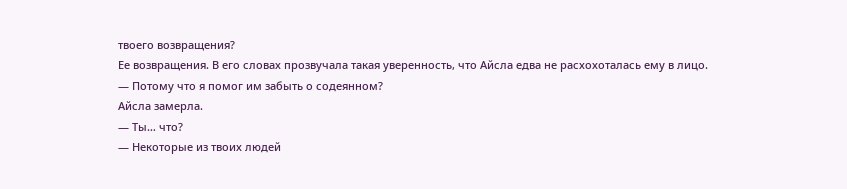твоего возвращения?
Ее возвращения. В его словах прозвучала такая уверенность, что Айсла едва не расхохоталась ему в лицо.
— Потому что я помог им забыть о содеянном?
Айсла замерла.
— Ты… что?
— Некоторые из твоих людей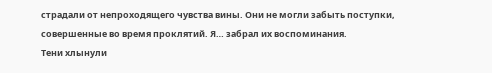страдали от непроходящего чувства вины. Они не могли забыть поступки, совершенные во время проклятий. Я… забрал их воспоминания.
Тени хлынули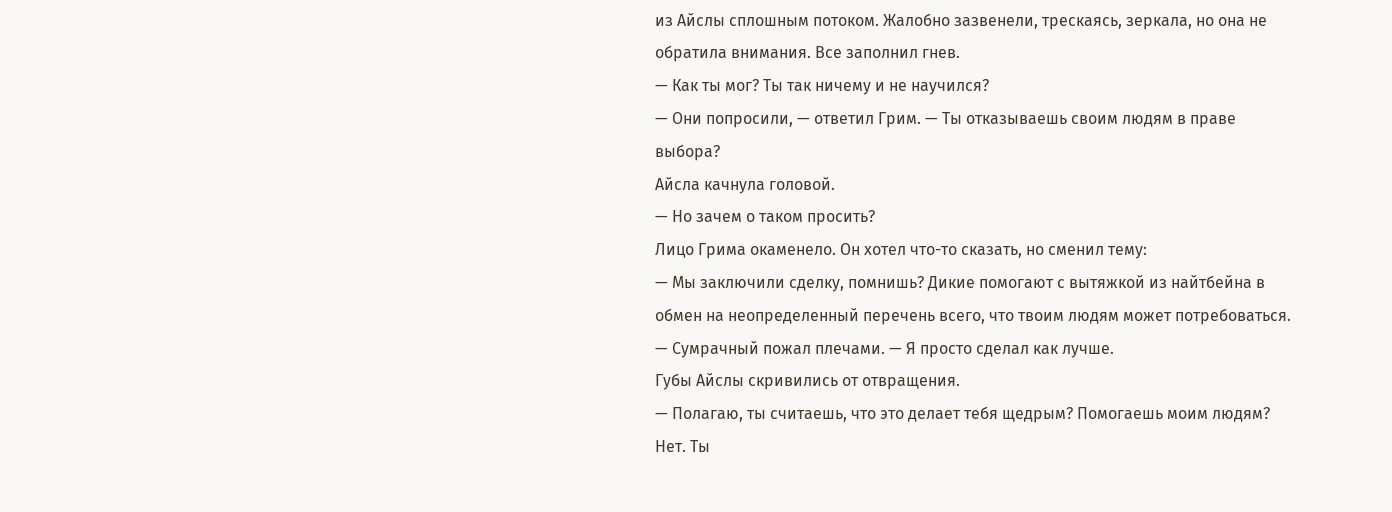из Айслы сплошным потоком. Жалобно зазвенели, трескаясь, зеркала, но она не обратила внимания. Все заполнил гнев.
— Как ты мог? Ты так ничему и не научился?
— Они попросили, — ответил Грим. — Ты отказываешь своим людям в праве выбора?
Айсла качнула головой.
— Но зачем о таком просить?
Лицо Грима окаменело. Он хотел что-то сказать, но сменил тему:
— Мы заключили сделку, помнишь? Дикие помогают с вытяжкой из найтбейна в обмен на неопределенный перечень всего, что твоим людям может потребоваться. — Сумрачный пожал плечами. — Я просто сделал как лучше.
Губы Айслы скривились от отвращения.
— Полагаю, ты считаешь, что это делает тебя щедрым? Помогаешь моим людям? Нет. Ты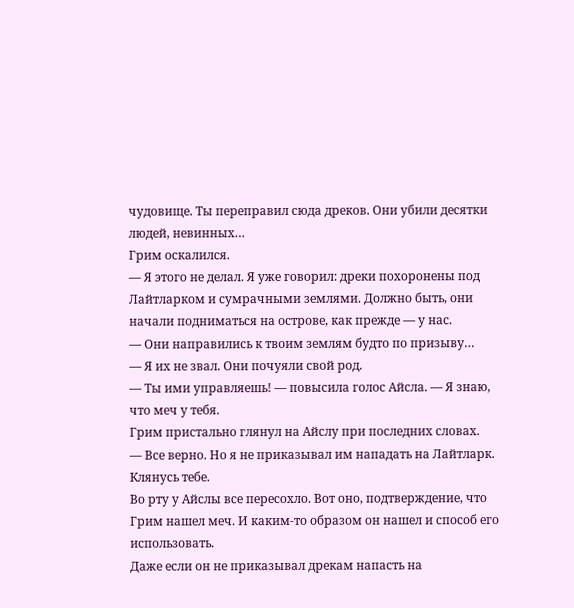чудовище. Ты переправил сюда дреков. Они убили десятки людей, невинных…
Грим оскалился.
— Я этого не делал. Я уже говорил: дреки похоронены под Лайтларком и сумрачными землями. Должно быть, они начали подниматься на острове, как прежде — у нас.
— Они направились к твоим землям будто по призыву…
— Я их не звал. Они почуяли свой род.
— Ты ими управляешь! — повысила голос Айсла. — Я знаю, что меч у тебя.
Грим пристально глянул на Айслу при последних словах.
— Все верно. Но я не приказывал им нападать на Лайтларк. Клянусь тебе.
Во рту у Айслы все пересохло. Вот оно, подтверждение, что Грим нашел меч. И каким-то образом он нашел и способ его использовать.
Даже если он не приказывал дрекам напасть на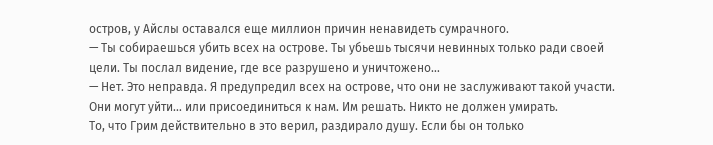остров, у Айслы оставался еще миллион причин ненавидеть сумрачного.
— Ты собираешься убить всех на острове. Ты убьешь тысячи невинных только ради своей цели. Ты послал видение, где все разрушено и уничтожено…
— Нет. Это неправда. Я предупредил всех на острове, что они не заслуживают такой участи. Они могут уйти… или присоединиться к нам. Им решать. Никто не должен умирать.
То, что Грим действительно в это верил, раздирало душу. Если бы он только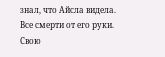знал, что Айсла видела. Все смерти от его руки.
Свою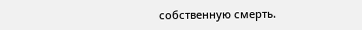собственную смерть.